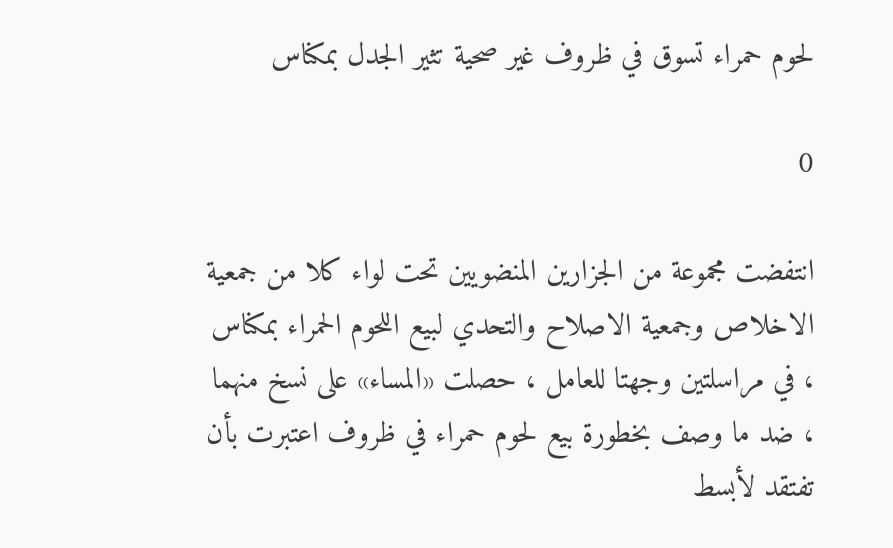لحوم حمراء تسوق في ظروف غير صحية تثير الجدل بمكناس

0

انتفضت مجموعة من الجزارين المنضويين تحت لواء كلا من جمعية الاخلاص وجمعية الاصلاح والتحدي لبيع اللحوم الحمراء بمكناس ، في مراسلتين وجهتا للعامل ، حصلت «المساء» على نسخ منهما ، ضد ما وصف بخطورة بيع لحوم حمراء في ظروف اعتبرت بأن تفتقد لأبسط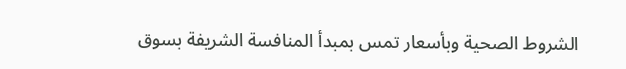الشروط الصحية وبأسعار تمس بمبدأ المنافسة الشريفة بسوق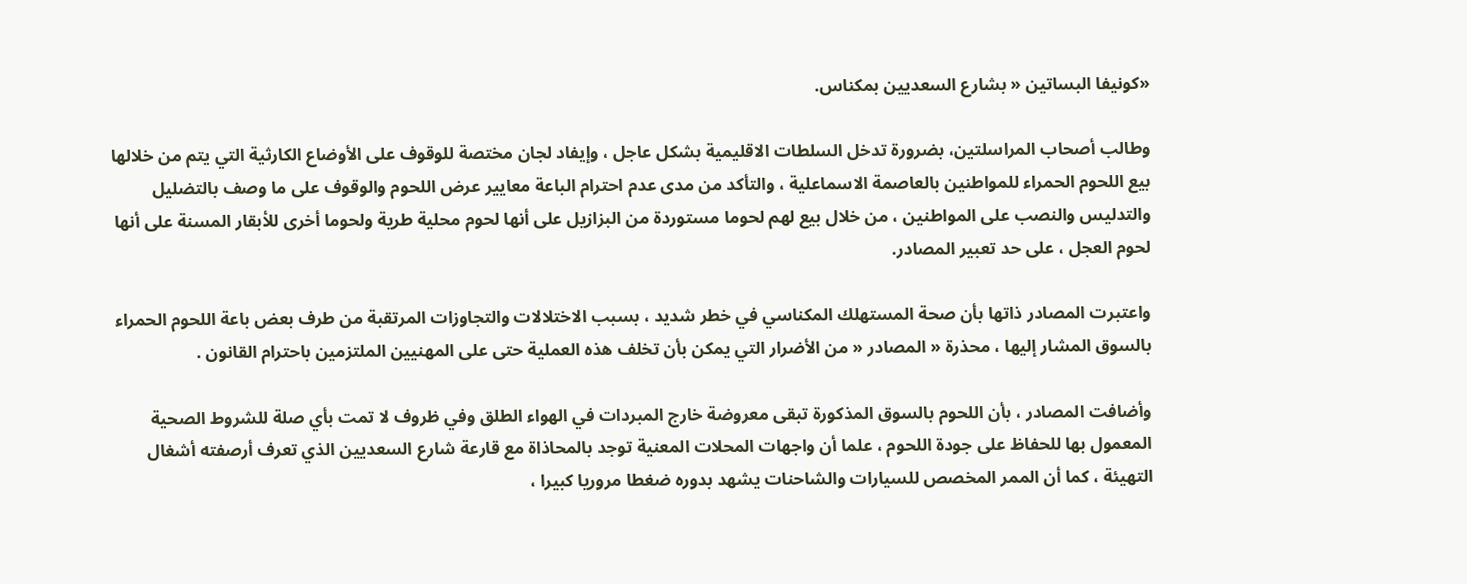«كونيفا البساتين « بشارع السعديين بمكناس.

وطالب أصحاب المراسلتين، بضرورة تدخل السلطات الاقليمية بشكل عاجل ، وإيفاد لجان مختصة للوقوف على الأوضاع الكارثية التي يتم من خلالها بيع اللحوم الحمراء للمواطنين بالعاصمة الاسماعلية ، والتأكد من مدى عدم احترام الباعة معايير عرض اللحوم والوقوف على ما وصف بالتضليل والتدليس والنصب على المواطنين ، من خلال بيع لهم لحوما مستوردة من البزازيل على أنها لحوم محلية طرية ولحوما أخرى للأبقار المسنة على أنها لحوم العجل ، على حد تعبير المصادر.

واعتبرت المصادر ذاتها بأن صحة المستهلك المكناسي في خطر شديد ، بسبب الاختلالات والتجاوزات المرتقبة من طرف بعض باعة اللحوم الحمراء بالسوق المشار إليها ، محذرة « المصادر « من الأضرار التي يمكن بأن تخلف هذه العملية حتى على المهنيين الملتزمين باحترام القانون .

وأضافت المصادر ، بأن اللحوم بالسوق المذكورة تبقى معروضة خارج المبردات في الهواء الطلق وفي ظروف لا تمت بأي صلة للشروط الصحية المعمول بها للحفاظ على جودة اللحوم ، علما أن واجهات المحلات المعنية توجد بالمحاذاة مع قارعة شارع السعديين الذي تعرف أرصفته أشغال التهيئة ، كما أن الممر المخصص للسيارات والشاحنات يشهد بدوره ضغطا مروريا كبيرا ،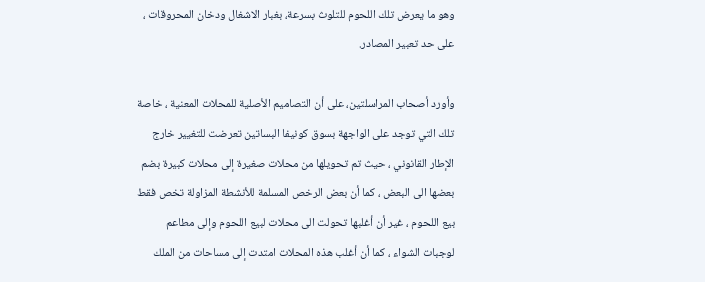وهو ما يعرض تلك اللحوم للتلوث بسرعة، بغبار الاشغال ودخان المحروقات ، على حد تعبير المصادر.

وأورد أصحاب المراسلتين، على أن التصاميم الأصلية للمحلات المعنية ، خاصة تلك التي توجد على الواجهة بسوق كونيفا البساتين تعرضت للتغيير خارج الإطار القانوني ، حيث تم تحويلها من محلات صغيرة إلى محلات كبيرة بضم بعضها الى البعض ، كما أن بعض الرخص المسلمة للأنشطة المزاولة تخص فقط بيع اللحوم ، غير أن أغلبها تحولت الى محلات لبيع اللحوم وإلى مطاعم لوجبات الشواء ، كما أن أغلب هذه المحلات امتدت إلى مساحات من الملك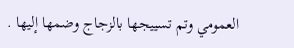العمومي وتم تسييجها بالزجاج وضمها إليها .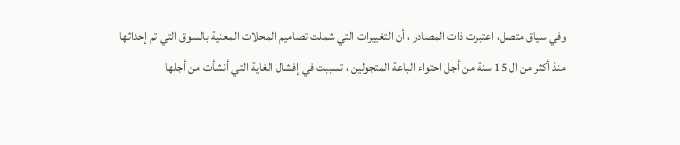وفي سياق متصل، اعتبرت ذات المصادر ، أن التغييرات التي شملت تصاميم المحلات المعنية بالسوق التي تم إحداثها منذ أكثر من ال 15 سنة من أجل احتواء الباعة المتجولين ، تسببت في إفشال الغاية التي أنشأت من أجلها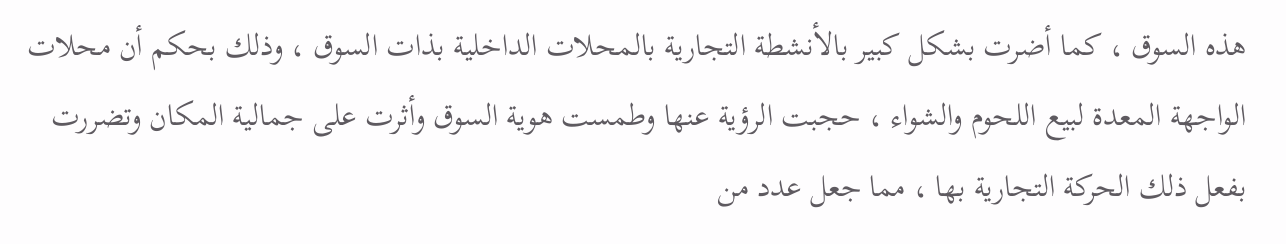هذه السوق ، كما أضرت بشكل كبير بالأنشطة التجارية بالمحلات الداخلية بذات السوق ، وذلك بحكم أن محلات الواجهة المعدة لبيع اللحوم والشواء ، حجبت الرؤية عنها وطمست هوية السوق وأثرت على جمالية المكان وتضررت بفعل ذلك الحركة التجارية بها ، مما جعل عدد من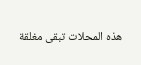هذه المحلات تبقى مغلقة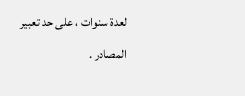لعدة سنوات ، على حد تعبير المصادر .